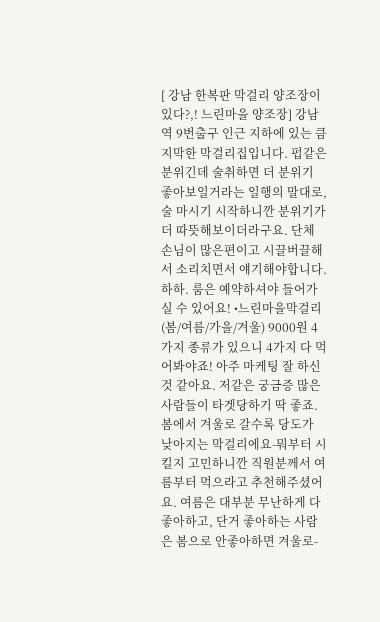[ 강남 한복판 막걸리 양조장이 있다?,! 느린마을 양조장] 강남역 9번출구 인근 지하에 있는 큼지막한 막걸리집입니다. 펍같은 분위긴데 술취하면 더 분위기 좋아보일거라는 일행의 말대로, 술 마시기 시작하니깐 분위기가 더 따뜻해보이더라구요. 단체 손님이 많은편이고 시끌버끌해서 소리치면서 얘기해야합니다. 하하. 룸은 예약하셔야 들어가실 수 있어요! •느린마을막걸리 (봄/여름/가을/겨울) 9000원 4가지 종류가 있으니 4가지 다 먹어봐야죠! 아주 마케팅 잘 하신것 같아요. 저같은 궁금증 많은 사람들이 타겟당하기 딱 좋죠. 봄에서 겨울로 갈수록 당도가 낮아지는 막걸리에요-뭐부터 시킬지 고민하니깐 직원분께서 여름부터 먹으라고 추천해주셨어요. 여름은 대부분 무난하게 다 좋아하고, 단거 좋아하는 사람은 봄으로 안좋아하면 겨울로-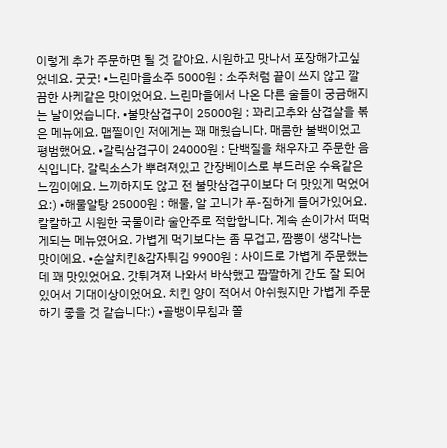이렇게 추가 주문하면 될 것 같아요. 시원하고 맛나서 포장해가고싶었네요. 굿굿! •느린마을소주 5000원 : 소주처럼 끝이 쓰지 않고 깔끔한 사케같은 맛이었어요. 느린마을에서 나온 다른 술들이 궁금해지는 날이었습니다. •불맛삼겹구이 25000원 : 꽈리고추와 삼겹살을 볶은 메뉴에요. 맵찔이인 저에게는 꽤 매웠습니다. 매콤한 불백이었고 평범했어요. •갈릭삼겹구이 24000원 : 단백질을 채우자고 주문한 음식입니다. 갈릭소스가 뿌려져있고 간장베이스로 부드러운 수육같은 느낌이에요. 느끼하지도 않고 전 불맛삼겹구이보다 더 맛있게 먹었어요:) •해물알탕 25000원 : 해물, 알 고니가 푸-짐하게 들어가있어요. 칼칼하고 시원한 국물이라 술안주로 적합합니다. 계속 손이가서 떠먹게되는 메뉴였어요. 가볍게 먹기보다는 좀 무겁고, 짬뽕이 생각나는 맛이에요. •순살치킨&감자튀김 9900원 : 사이드로 가볍게 주문했는데 꽤 맛있었어요. 갓튀겨져 나와서 바삭했고 짭짤하게 간도 잘 되어있어서 기대이상이었어요. 치킨 양이 적어서 아쉬웠지만 가볍게 주문하기 좋을 것 같습니다:) •골뱅이무침과 쫄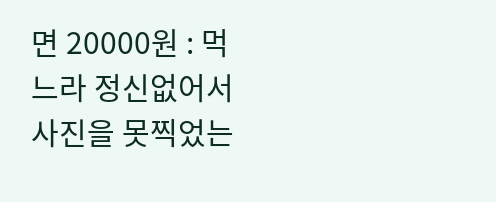면 20000원 : 먹느라 정신없어서 사진을 못찍었는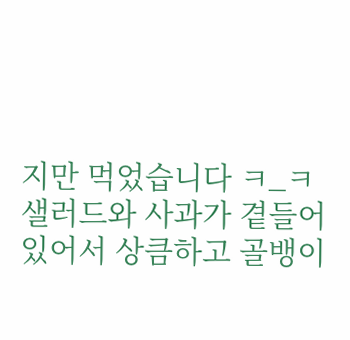지만 먹었습니다 ㅋ_ㅋ 샐러드와 사과가 곁들어있어서 상큼하고 골뱅이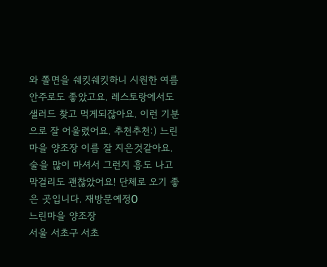와 쫄면을 쉐킷쉐킷하니 시원한 여름 안주로도 좋았고요. 레스토랑에서도 샐러드 찾고 먹게되잖아요. 이런 기분으로 잘 어울렸어요. 추천추천:) 느린마을 양조장 이름 잘 지은것같아요. 술을 많이 마셔서 그런지 흥도 나고 막걸리도 괜찮았어요! 단체로 오기 좋은 곳입니다. 재방문예정O
느린마을 양조장
서울 서초구 서초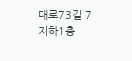대로73길 7 지하1층